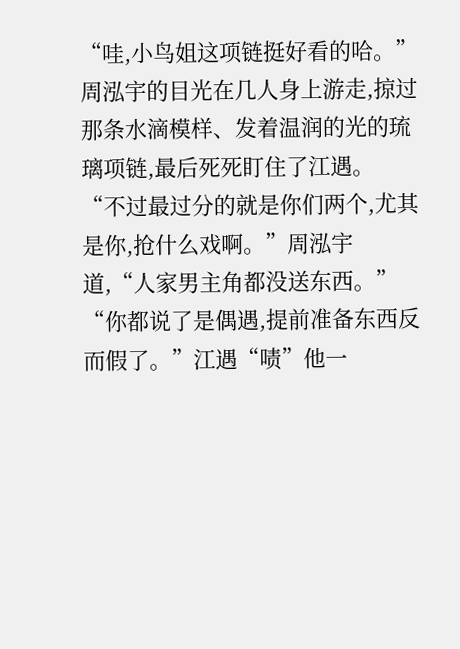“哇,小鸟姐这项链挺好看的哈。”
周泓宇的目光在几人身上游走,掠过那条水滴模样、发着温润的光的琉璃项链,最后死死盯住了江遇。
“不过最过分的就是你们两个,尤其是你,抢什么戏啊。”周泓宇道,“人家男主角都没送东西。”
“你都说了是偶遇,提前准备东西反而假了。”江遇“啧”他一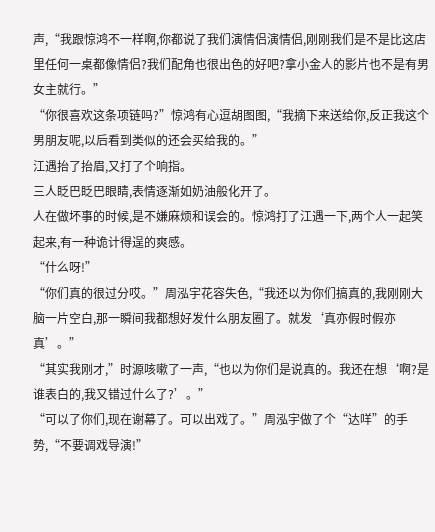声,“我跟惊鸿不一样啊,你都说了我们演情侣演情侣,刚刚我们是不是比这店里任何一桌都像情侣?我们配角也很出色的好吧?拿小金人的影片也不是有男女主就行。”
“你很喜欢这条项链吗?”惊鸿有心逗胡图图,“我摘下来送给你,反正我这个男朋友呢,以后看到类似的还会买给我的。”
江遇抬了抬眉,又打了个响指。
三人眨巴眨巴眼睛,表情逐渐如奶油般化开了。
人在做坏事的时候,是不嫌麻烦和误会的。惊鸿打了江遇一下,两个人一起笑起来,有一种诡计得逞的爽感。
“什么呀!”
“你们真的很过分哎。”周泓宇花容失色,“我还以为你们搞真的,我刚刚大脑一片空白,那一瞬间我都想好发什么朋友圈了。就发‘真亦假时假亦真’。”
“其实我刚才,”时源咳嗽了一声,“也以为你们是说真的。我还在想‘啊?是谁表白的,我又错过什么了?’。”
“可以了你们,现在谢幕了。可以出戏了。”周泓宇做了个“达咩”的手势,“不要调戏导演!”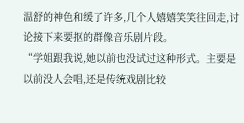温舒的神色和缓了许多,几个人嬉嬉笑笑往回走,讨论接下来要抠的群像音乐剧片段。
“学姐跟我说,她以前也没试过这种形式。主要是以前没人会唱,还是传统戏剧比较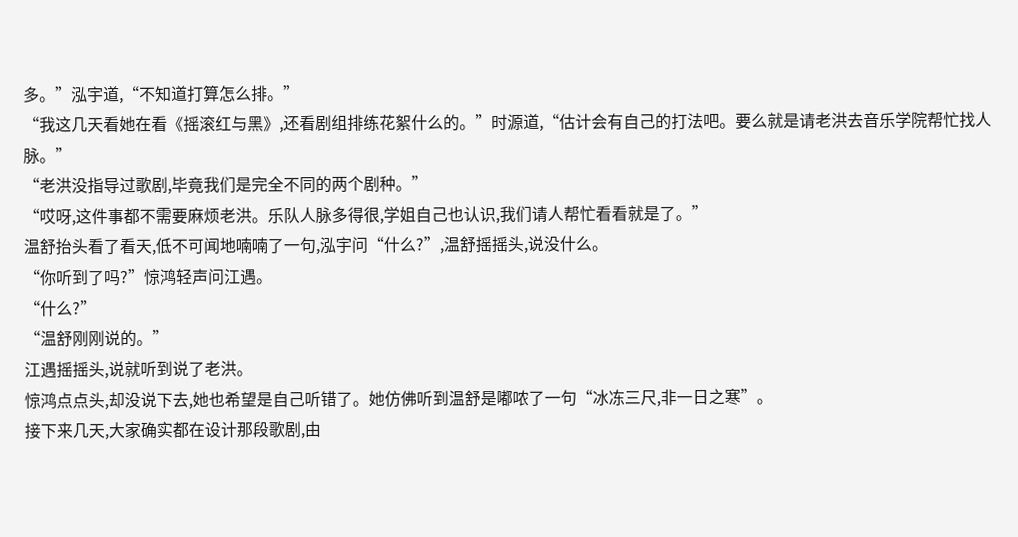多。”泓宇道,“不知道打算怎么排。”
“我这几天看她在看《摇滚红与黑》,还看剧组排练花絮什么的。”时源道,“估计会有自己的打法吧。要么就是请老洪去音乐学院帮忙找人脉。”
“老洪没指导过歌剧,毕竟我们是完全不同的两个剧种。”
“哎呀,这件事都不需要麻烦老洪。乐队人脉多得很,学姐自己也认识,我们请人帮忙看看就是了。”
温舒抬头看了看天,低不可闻地喃喃了一句,泓宇问“什么?”,温舒摇摇头,说没什么。
“你听到了吗?”惊鸿轻声问江遇。
“什么?”
“温舒刚刚说的。”
江遇摇摇头,说就听到说了老洪。
惊鸿点点头,却没说下去,她也希望是自己听错了。她仿佛听到温舒是嘟哝了一句“冰冻三尺,非一日之寒”。
接下来几天,大家确实都在设计那段歌剧,由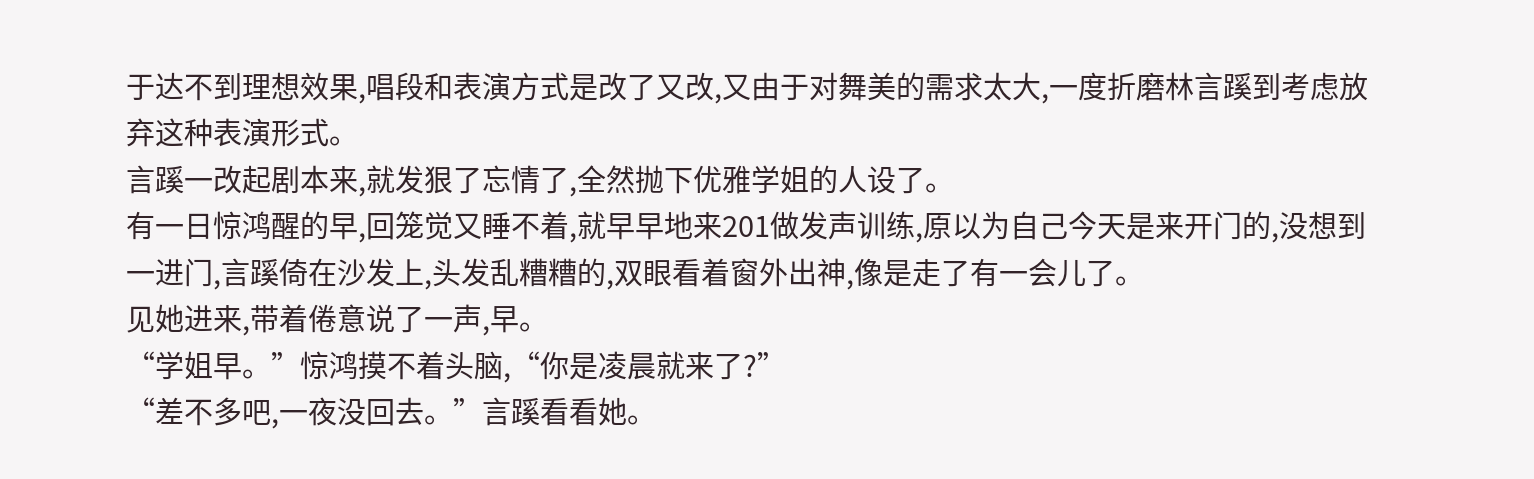于达不到理想效果,唱段和表演方式是改了又改,又由于对舞美的需求太大,一度折磨林言蹊到考虑放弃这种表演形式。
言蹊一改起剧本来,就发狠了忘情了,全然抛下优雅学姐的人设了。
有一日惊鸿醒的早,回笼觉又睡不着,就早早地来201做发声训练,原以为自己今天是来开门的,没想到一进门,言蹊倚在沙发上,头发乱糟糟的,双眼看着窗外出神,像是走了有一会儿了。
见她进来,带着倦意说了一声,早。
“学姐早。”惊鸿摸不着头脑,“你是凌晨就来了?”
“差不多吧,一夜没回去。”言蹊看看她。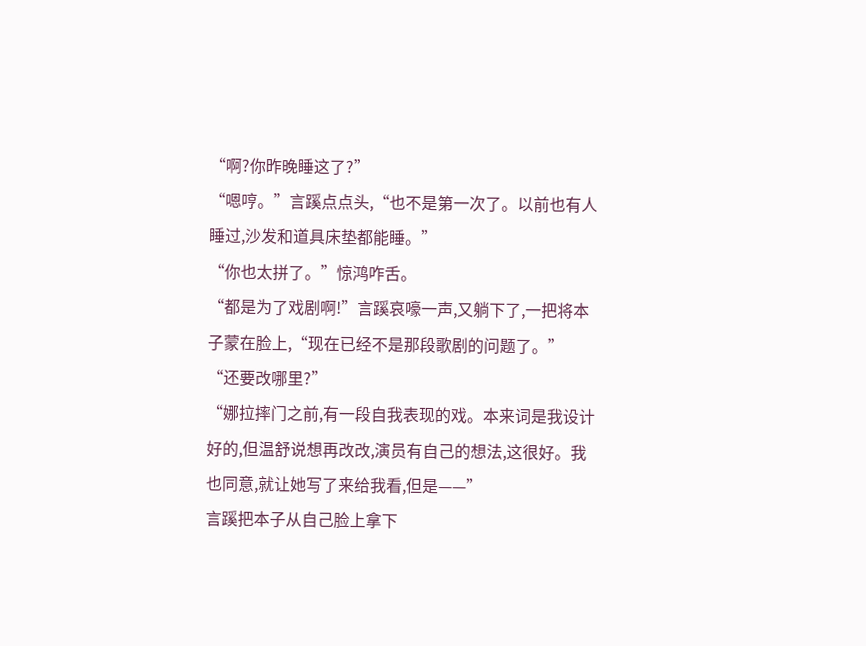“啊?你昨晚睡这了?”
“嗯哼。”言蹊点点头,“也不是第一次了。以前也有人睡过,沙发和道具床垫都能睡。”
“你也太拼了。”惊鸿咋舌。
“都是为了戏剧啊!”言蹊哀嚎一声,又躺下了,一把将本子蒙在脸上,“现在已经不是那段歌剧的问题了。”
“还要改哪里?”
“娜拉摔门之前,有一段自我表现的戏。本来词是我设计好的,但温舒说想再改改,演员有自己的想法,这很好。我也同意,就让她写了来给我看,但是——”
言蹊把本子从自己脸上拿下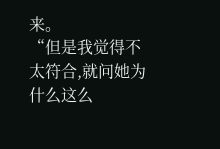来。
“但是我觉得不太符合,就问她为什么这么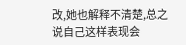改,她也解释不清楚,总之说自己这样表现会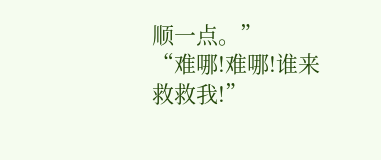顺一点。”
“难哪!难哪!谁来救救我!”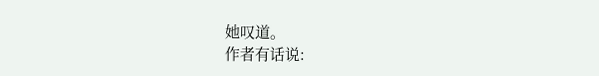她叹道。
作者有话说: